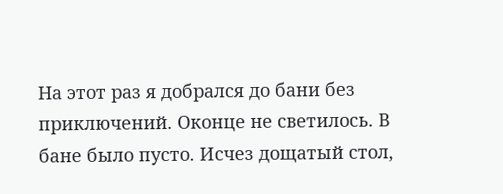На этот раз я добрался до бани без приключений. Оконце не светилось. В бане было пусто. Исчез дощатый стол,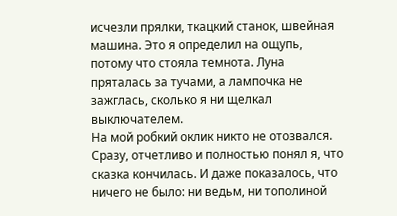исчезли прялки, ткацкий станок, швейная машина. Это я определил на ощупь, потому что стояла темнота. Луна пряталась за тучами, а лампочка не зажглась, сколько я ни щелкал выключателем.
На мой робкий оклик никто не отозвался.
Сразу, отчетливо и полностью понял я, что сказка кончилась. И даже показалось, что ничего не было: ни ведьм, ни тополиной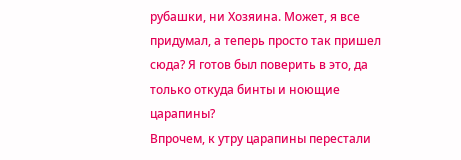рубашки, ни Хозяина. Может, я все придумал, а теперь просто так пришел сюда? Я готов был поверить в это, да только откуда бинты и ноющие царапины?
Впрочем, к утру царапины перестали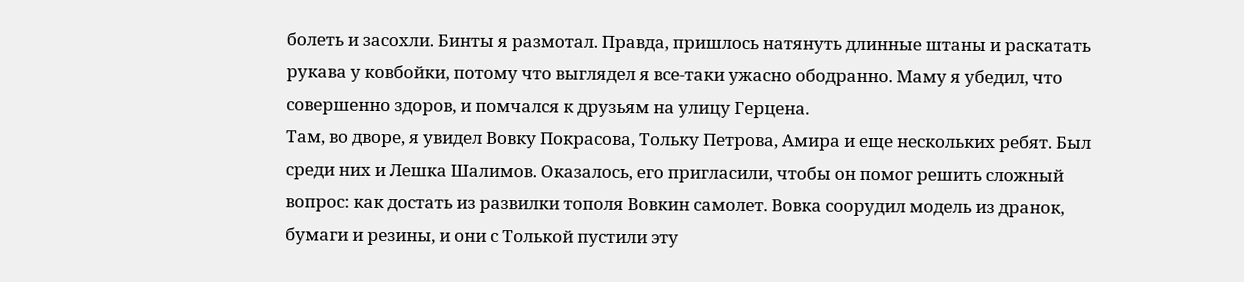болеть и засохли. Бинты я размотал. Правда, пришлось натянуть длинные штаны и раскатать рукава у ковбойки, потому что выглядел я все-таки ужасно ободранно. Маму я убедил, что совершенно здоров, и помчался к друзьям на улицу Герцена.
Там, во дворе, я увидел Вовку Покрасова, Тольку Петрова, Амира и еще нескольких ребят. Был среди них и Лешка Шалимов. Оказалось, его пригласили, чтобы он помог решить сложный вопрос: как достать из развилки тополя Вовкин самолет. Вовка соорудил модель из дранок, бумаги и резины, и они с Толькой пустили эту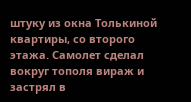штуку из окна Толькиной квартиры, со второго этажа. Самолет сделал вокруг тополя вираж и застрял в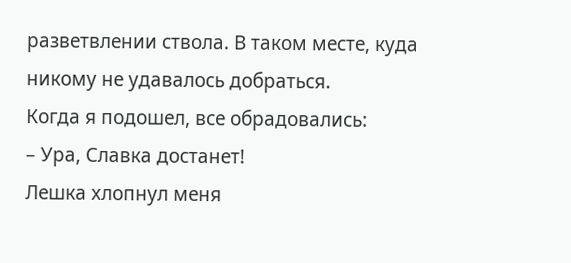разветвлении ствола. В таком месте, куда никому не удавалось добраться.
Когда я подошел, все обрадовались:
– Ура, Славка достанет!
Лешка хлопнул меня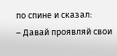по спине и сказал:
– Давай проявляй свои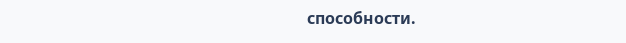способности.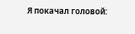Я покачал головой: